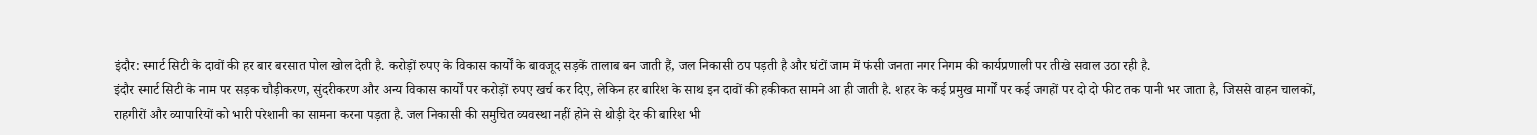इंदौर: स्मार्ट सिटी के दावों की हर बार बरसात पोल खोल देती है. करोड़ों रुपए के विकास कार्यों के बावजूद सड़कें तालाब बन जाती हैं, जल निकासी ठप पड़ती है और घंटों जाम में फंसी जनता नगर निगम की कार्यप्रणाली पर तीखे सवाल उठा रही है.
इंदौर स्मार्ट सिटी के नाम पर सड़क चौड़ीकरण, सुंदरीकरण और अन्य विकास कार्यों पर करोड़ों रुपए खर्च कर दिए, लेकिन हर बारिश के साथ इन दावों की हकीकत सामने आ ही जाती है. शहर के कई प्रमुख मार्गों पर कई जगहों पर दो दो फीट तक पानी भर जाता है, जिससे वाहन चालकों, राहगीरों और व्यापारियों को भारी परेशानी का सामना करना पड़ता है. जल निकासी की समुचित व्यवस्था नहीं होने से थोड़ी देर की बारिश भी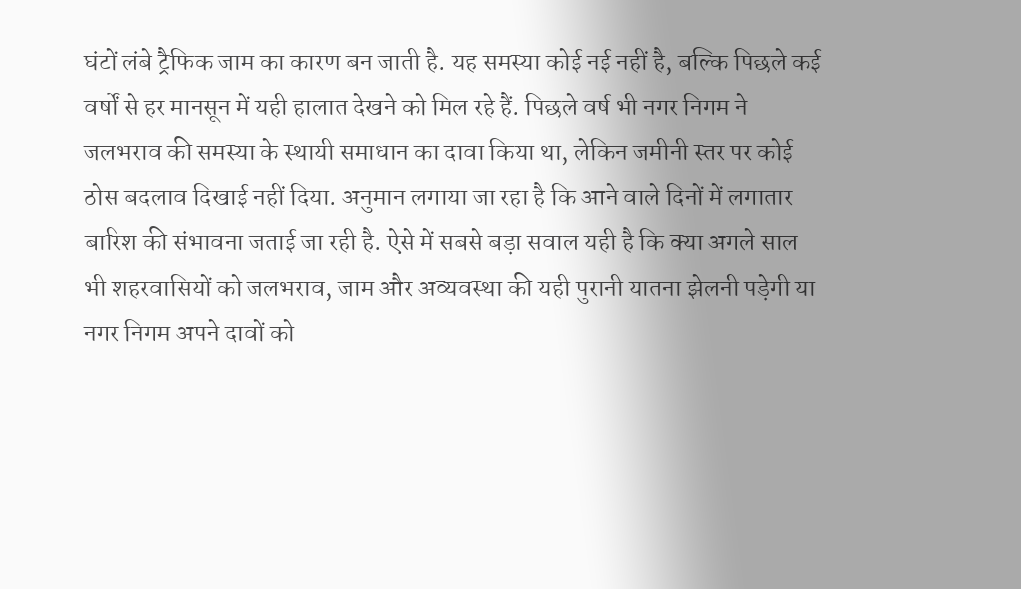घंटों लंबे ट्रैफिक जाम का कारण बन जाती है. यह समस्या कोई नई नहीं है, बल्कि पिछले कई वर्षों से हर मानसून में यही हालात देखने को मिल रहे हैं. पिछले वर्ष भी नगर निगम ने जलभराव की समस्या के स्थायी समाधान का दावा किया था, लेकिन जमीनी स्तर पर कोई ठोस बदलाव दिखाई नहीं दिया. अनुमान लगाया जा रहा है कि आने वाले दिनों में लगातार बारिश की संभावना जताई जा रही है. ऐसे में सबसे बड़ा सवाल यही है कि क्या अगले साल भी शहरवासियों को जलभराव, जाम और अव्यवस्था की यही पुरानी यातना झेलनी पड़ेगी या नगर निगम अपने दावों को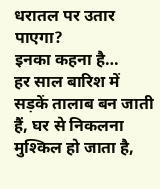धरातल पर उतार पाएगा?
इनका कहना है…
हर साल बारिश में सड़कें तालाब बन जाती हैं, घर से निकलना मुश्किल हो जाता है,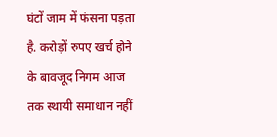घंटों जाम में फंसना पड़ता है. करोड़ों रुपए खर्च होने के बावजूद निगम आज तक स्थायी समाधान नहीं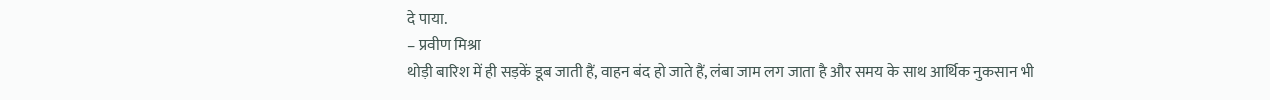दे पाया.
– प्रवीण मिश्रा
थोड़ी बारिश में ही सड़कें डूब जाती हैं, वाहन बंद हो जाते हैं, लंबा जाम लग जाता है और समय के साथ आर्थिक नुकसान भी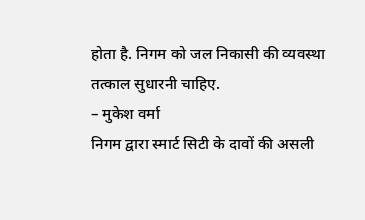होता है. निगम को जल निकासी की व्यवस्था तत्काल सुधारनी चाहिए.
– मुकेश वर्मा
निगम द्वारा स्मार्ट सिटी के दावों की असली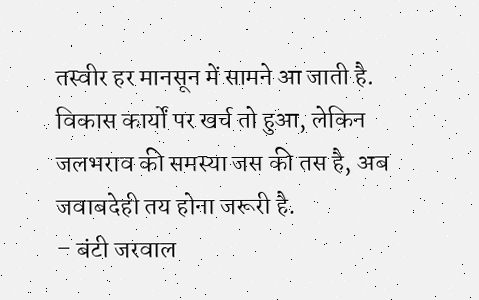तस्वीर हर मानसून में सामने आ जाती है. विकास कार्यों पर खर्च तो हुआ, लेकिन जलभराव की समस्या जस की तस है, अब जवाबदेही तय होना जरूरी है.
– बंटी जरवाल